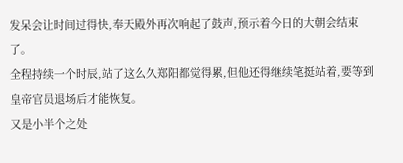发呆会让时间过得快,奉天殿外再次响起了鼓声,预示着今日的大朝会结束了。
全程持续一个时辰,站了这么久郑阳都觉得累,但他还得继续笔挺站着,要等到皇帝官员退场后才能恢复。
又是小半个之处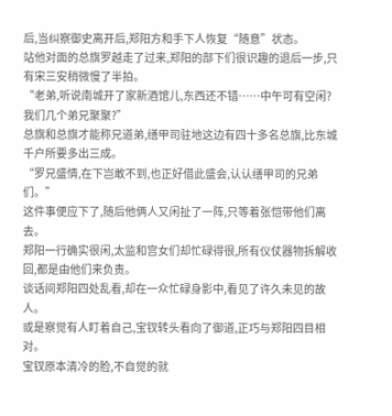后,当纠察御史离开后,郑阳方和手下人恢复“随意”状态。
站他对面的总旗罗越走了过来,郑阳的部下们很识趣的退后一步,只有宋三安稍微慢了半拍。
“老弟,听说南城开了家新酒馆儿,东西还不错……中午可有空闲?我们几个弟兄聚聚?”
总旗和总旗才能称兄道弟,缮甲司驻地这边有四十多名总旗,比东城千户所要多出三成。
“罗兄盛情,在下岂敢不到,也正好借此盛会,认认缮甲司的兄弟们。”
这件事便应下了,随后他俩人又闲扯了一阵,只等着张恺带他们离去。
郑阳一行确实很闲,太监和宫女们却忙碌得很,所有仪仗器物拆解收回,都是由他们来负责。
谈话间郑阳四处乱看,却在一众忙碌身影中,看见了许久未见的故人。
或是察觉有人盯着自己,宝钗转头看向了御道,正巧与郑阳四目相对。
宝钗原本清冷的脸,不自觉的就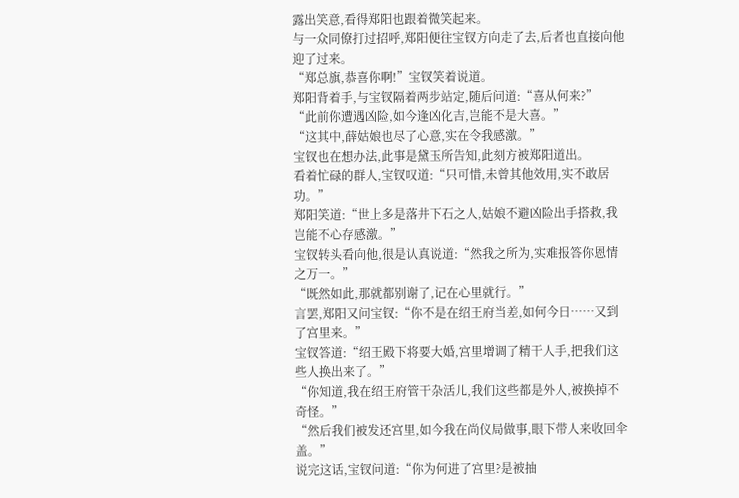露出笑意,看得郑阳也跟着微笑起来。
与一众同僚打过招呼,郑阳便往宝钗方向走了去,后者也直接向他迎了过来。
“郑总旗,恭喜你啊!”宝钗笑着说道。
郑阳背着手,与宝钗隔着两步站定,随后问道:“喜从何来?”
“此前你遭遇凶险,如今逢凶化吉,岂能不是大喜。”
“这其中,薛姑娘也尽了心意,实在令我感激。”
宝钗也在想办法,此事是黛玉所告知,此刻方被郑阳道出。
看着忙碌的群人,宝钗叹道:“只可惜,未曾其他效用,实不敢居功。”
郑阳笑道:“世上多是落井下石之人,姑娘不避凶险出手搭救,我岂能不心存感激。”
宝钗转头看向他,很是认真说道:“然我之所为,实难报答你恩情之万一。”
“既然如此,那就都别谢了,记在心里就行。”
言罢,郑阳又问宝钗:“你不是在绍王府当差,如何今日……又到了宫里来。”
宝钗答道:“绍王殿下将要大婚,宫里增调了精干人手,把我们这些人换出来了。”
“你知道,我在绍王府管干杂活儿,我们这些都是外人,被换掉不奇怪。”
“然后我们被发还宫里,如今我在尚仪局做事,眼下带人来收回伞盖。”
说完这话,宝钗问道:“你为何进了宫里?是被抽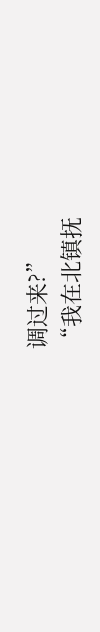调过来?”
“我在北镇抚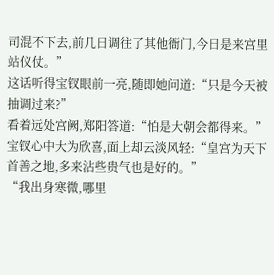司混不下去,前几日调往了其他衙门,今日是来宫里站仪仗。”
这话听得宝钗眼前一亮,随即她问道:“只是今天被抽调过来?”
看着远处宫阙,郑阳答道:“怕是大朝会都得来。”
宝钗心中大为欣喜,面上却云淡风轻:“皇宫为天下首善之地,多来沾些贵气也是好的。”
“我出身寒微,哪里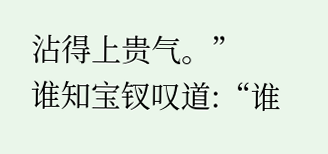沾得上贵气。”
谁知宝钗叹道:“谁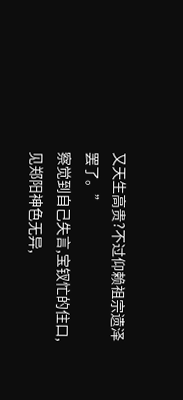又天生高贵?不过仰赖祖宗遗泽罢了。”
察觉到自己失言,宝钗忙的住口,见郑阳神色无异,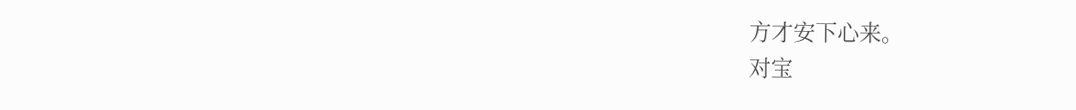方才安下心来。
对宝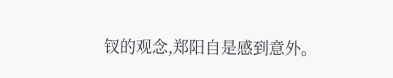钗的观念,郑阳自是感到意外。